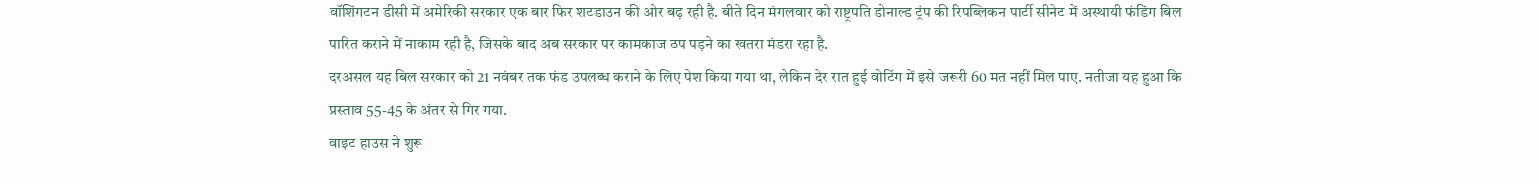वॉशिंगटन डीसी में अमेरिकी सरकार एक बार फिर शटडाउन की ओर बढ़ रही है. बीते दिन मंगलवार को राष्ट्रपति डोनाल्ड ट्रंप की रिपब्लिकन पार्टी सीनेट में अस्थायी फंडिंग बिल पारित कराने में नाकाम रही है, जिसके बाद अब सरकार पर कामकाज ठप पड़ने का खतरा मंडरा रहा है.
दरअसल यह बिल सरकार को 21 नवंबर तक फंड उपलब्ध कराने के लिए पेश किया गया था, लेकिन देर रात हुई वोटिंग में इसे जरूरी 60 मत नहीं मिल पाए. नतीजा यह हुआ कि प्रस्ताव 55-45 के अंतर से गिर गया.
वाइट हाउस ने शुरू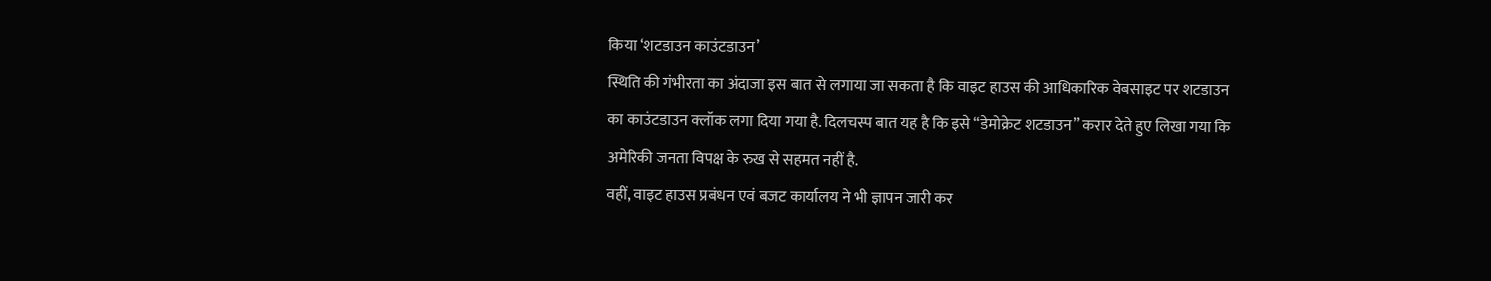किया ‘शटडाउन काउंटडाउन’
स्थिति की गंभीरता का अंदाजा इस बात से लगाया जा सकता है कि वाइट हाउस की आधिकारिक वेबसाइट पर शटडाउन का काउंटडाउन क्लॉक लगा दिया गया है. दिलचस्प बात यह है कि इसे “डेमोक्रेट शटडाउन” करार देते हुए लिखा गया कि अमेरिकी जनता विपक्ष के रुख से सहमत नहीं है.
वहीं, वाइट हाउस प्रबंधन एवं बजट कार्यालय ने भी ज्ञापन जारी कर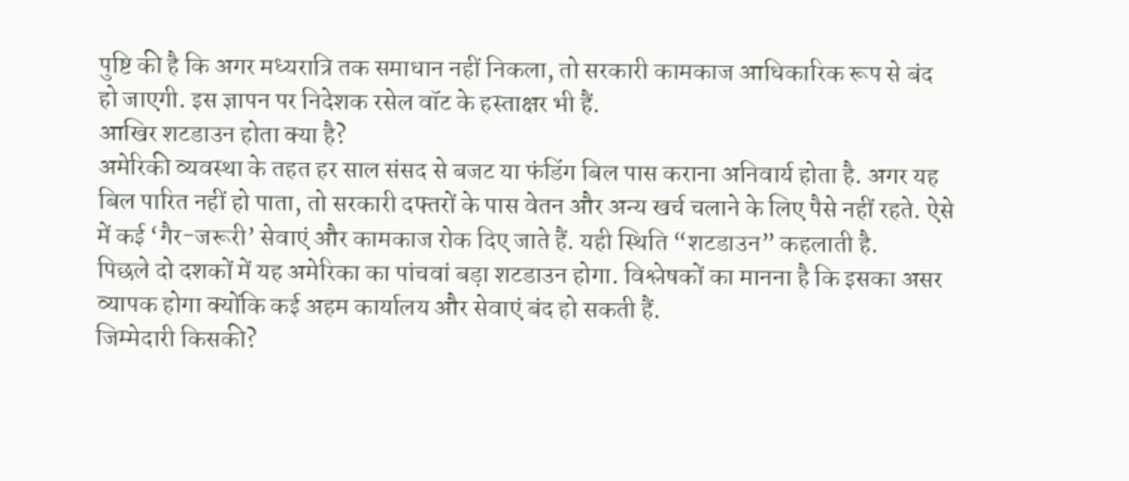पुष्टि की है कि अगर मध्यरात्रि तक समाधान नहीं निकला, तो सरकारी कामकाज आधिकारिक रूप से बंद हो जाएगी. इस ज्ञापन पर निदेशक रसेल वॉट के हस्ताक्षर भी हैं.
आखिर शटडाउन होता क्या है?
अमेरिकी व्यवस्था के तहत हर साल संसद से बजट या फंडिंग बिल पास कराना अनिवार्य होता है. अगर यह बिल पारित नहीं हो पाता, तो सरकारी दफ्तरों के पास वेतन और अन्य खर्च चलाने के लिए पैसे नहीं रहते. ऐसे में कई ‘गैर-जरूरी’ सेवाएं और कामकाज रोक दिए जाते हैं. यही स्थिति “शटडाउन” कहलाती है.
पिछले दो दशकों में यह अमेरिका का पांचवां बड़ा शटडाउन होगा. विश्लेषकों का मानना है कि इसका असर व्यापक होगा क्योंकि कई अहम कार्यालय और सेवाएं बंद हो सकती हैं.
जिम्मेदारी किसकी?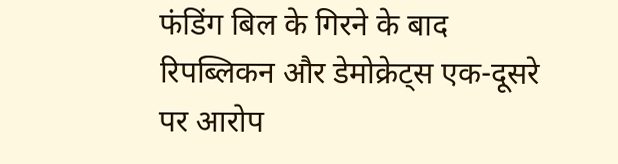फंडिंग बिल के गिरने के बाद रिपब्लिकन और डेमोक्रेट्स एक-दूसरे पर आरोप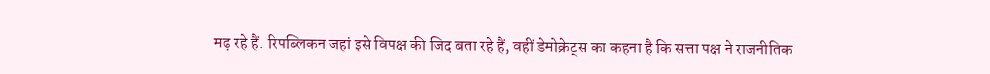मढ़ रहे हैं. रिपब्लिकन जहां इसे विपक्ष की जिद बता रहे हैं, वहीं डेमोक्रेट्स का कहना है कि सत्ता पक्ष ने राजनीतिक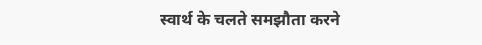स्वार्थ के चलते समझौता करने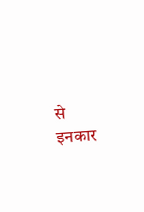से इनकार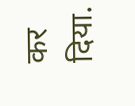कर दिया.